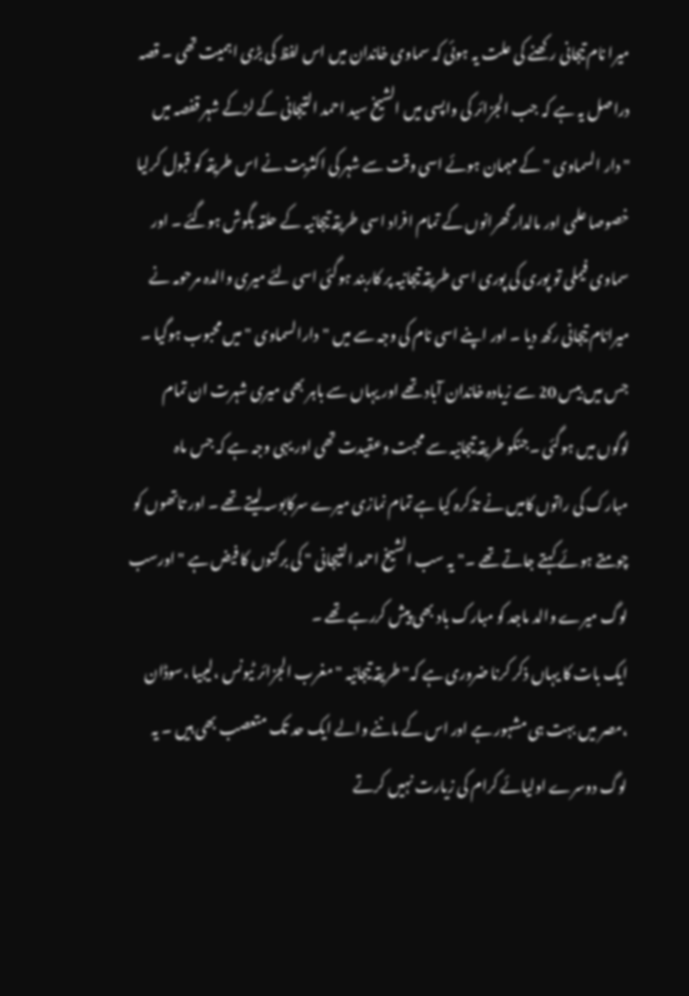میرا نام تیجانی رکھنے کی علت یہ ہوئی کہ سماوی خاندان میں اس لفظ کی بڑی اہمیت تھی ۔ قصہ دراصل یہ ہے کہ جب الجزائر کی واپسی میں الشیخ سید احمد التیجانی کے لڑکے شہر قفصہ میں "دار السماوی " کے مہمان ہوئے اسی وقت سے شہر کی اکثریت نے اس طریقہ کو قبول کرلیا خصوصا علمی اور مالدار گھرانوں کے تمام افراد اسی طریقہ تیجانیہ کے حلقہ بگوش ہوگئے ۔ اور سماوی فیملی تو پوری کی پوری اسی طریقہ تیجانیہ پر کاربند ہوگئی اسی لئے میری والدہ مرحومہ نے میرانام تیجانی رکھ دیا ۔ اور اپنے اسی نام کی وجہ سے میں "دارالسماوی " میں محبوب ہوگیا ۔ جس میں بیس 20 سے زیادہ خاندان آباد تھے اور یہاں سے باہر بھی میری شہرت ان تمام لوگوں میں ہوگئی ۔جنکو طریقہ تیجانیہ سے محبت وعقیدت تھی اور یہی وجہ ہے کہ جس ماہ مبارک کی راتوں کامیں نے تذکرہ کیا ہے تمام نمازی میرے سرکابوسہ لیتے تھے ۔ اور تاتھوں کو چومتے ہوئے کہتے جاتے تھے ۔"یہ سب الشیخ احمد التیجانی " کی برکتوں کا فیض ہے " اورسب لوگ میرے والد ماجد کو مبارک باد بھی پیش کررہے تھے ۔
ایک بات کا یہاں ذکر کرنا ضروری ہے کہ" طریقہ تیجانیہ " مغرب الجزائر ٹیونس ،لیبیا ،سوڈان ،مصر میں بہت ہی مشہور ہے اور اس کے ماننے والے ایک حد تک متعصب بھی ہیں ۔ یہ لوگ دوسرے اولیائے کرام کی زیارت نہیں کرتے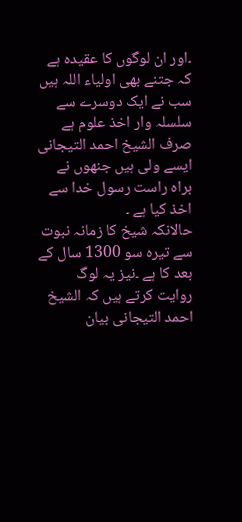۔اور ان لوگوں کا عقیدہ ہے کہ جتنے بھی اولیاء اللہ ہیں سب نے ایک دوسرے سے سلسلہ وار اخذ علوم ہے صرف الشیخ احمد التیجانی ایسے ولی ہیں جنھوں نے براہ راست رسول خدا سے اخذ کیا ہے ۔
حالانکہ شیخ کا زمانہ نبوت سے تیرہ سو 1300 سال کے بعد کا ہے ۔نیز یہ لوگ روایت کرتے ہیں کہ الشیخ احمد التیجانی بیان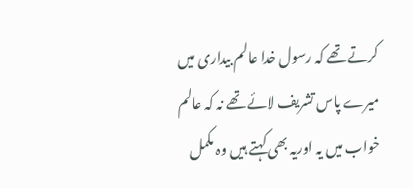کرتے تھے کہ رسول خدا عالم بیداری میں میرے پاس تشریف لائے تھے نہ کہ عالم خواب میں یہ اوریہ بھی کہتے ہیں وہ مکمل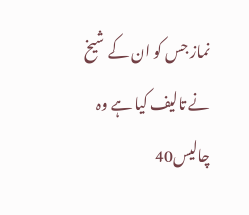نماز جس کو ان کے شیخ نے تالیف کیا ہے وہ چالیس40